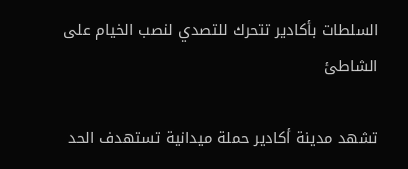السلطات بأكادير تتحرك للتصدي لنصب الخيام على الشاطئ

تشهد مدينة أكادير حملة ميدانية تستهدف الحد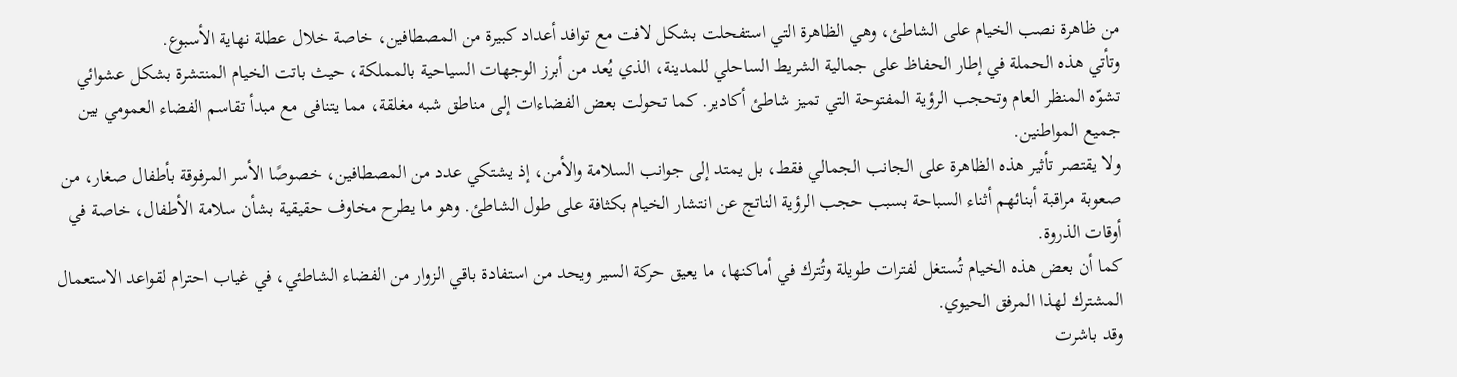من ظاهرة نصب الخيام على الشاطئ، وهي الظاهرة التي استفحلت بشكل لافت مع توافد أعداد كبيرة من المصطافين، خاصة خلال عطلة نهاية الأسبوع.
وتأتي هذه الحملة في إطار الحفاظ على جمالية الشريط الساحلي للمدينة، الذي يُعد من أبرز الوجهات السياحية بالمملكة، حيث باتت الخيام المنتشرة بشكل عشوائي تشوّه المنظر العام وتحجب الرؤية المفتوحة التي تميز شاطئ أكادير. كما تحولت بعض الفضاءات إلى مناطق شبه مغلقة، مما يتنافى مع مبدأ تقاسم الفضاء العمومي بين جميع المواطنين.
ولا يقتصر تأثير هذه الظاهرة على الجانب الجمالي فقط، بل يمتد إلى جوانب السلامة والأمن، إذ يشتكي عدد من المصطافين، خصوصًا الأسر المرفوقة بأطفال صغار، من صعوبة مراقبة أبنائهم أثناء السباحة بسبب حجب الرؤية الناتج عن انتشار الخيام بكثافة على طول الشاطئ. وهو ما يطرح مخاوف حقيقية بشأن سلامة الأطفال، خاصة في أوقات الذروة.
كما أن بعض هذه الخيام تُستغل لفترات طويلة وتُترك في أماكنها، ما يعيق حركة السير ويحد من استفادة باقي الزوار من الفضاء الشاطئي، في غياب احترام لقواعد الاستعمال المشترك لهذا المرفق الحيوي.
وقد باشرت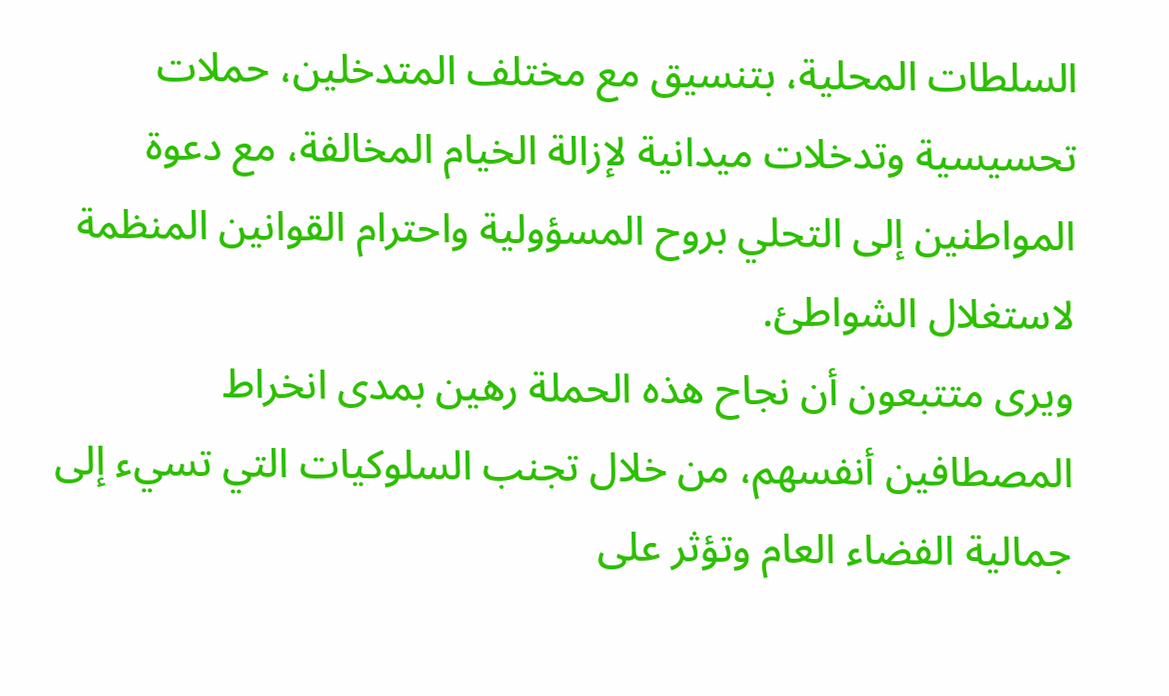السلطات المحلية، بتنسيق مع مختلف المتدخلين، حملات تحسيسية وتدخلات ميدانية لإزالة الخيام المخالفة، مع دعوة المواطنين إلى التحلي بروح المسؤولية واحترام القوانين المنظمة لاستغلال الشواطئ.
ويرى متتبعون أن نجاح هذه الحملة رهين بمدى انخراط المصطافين أنفسهم، من خلال تجنب السلوكيات التي تسيء إلى جمالية الفضاء العام وتؤثر على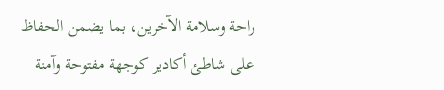راحة وسلامة الآخرين، بما يضمن الحفاظ على شاطئ أكادير كوجهة مفتوحة وآمنة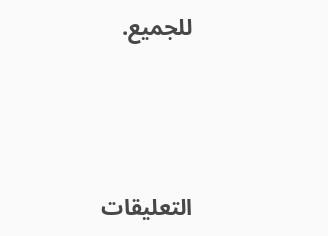للجميع.




التعليقات